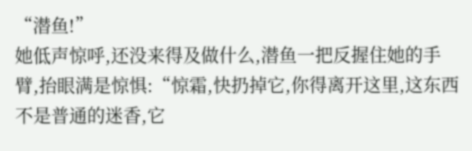“潜鱼!”
她低声惊呼,还没来得及做什么,潜鱼一把反握住她的手臂,抬眼满是惊惧:“惊霜,快扔掉它,你得离开这里,这东西不是普通的迷香,它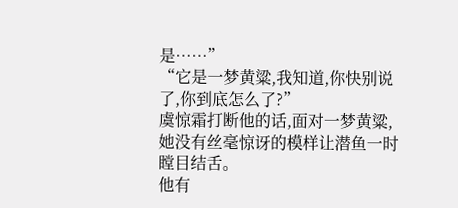是……”
“它是一梦黄粱,我知道,你快别说了,你到底怎么了?”
虞惊霜打断他的话,面对一梦黄粱,她没有丝毫惊讶的模样让潜鱼一时瞠目结舌。
他有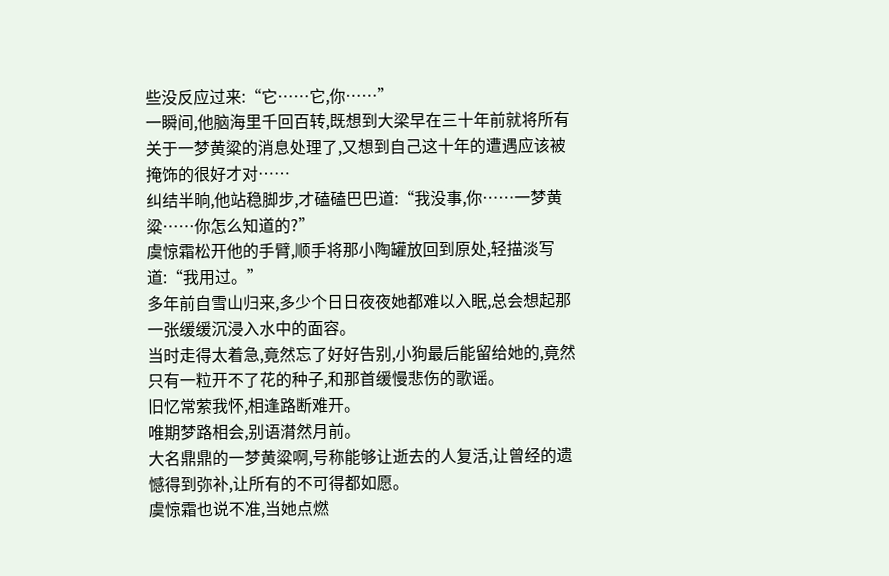些没反应过来:“它……它,你……”
一瞬间,他脑海里千回百转,既想到大梁早在三十年前就将所有关于一梦黄粱的消息处理了,又想到自己这十年的遭遇应该被掩饰的很好才对……
纠结半晌,他站稳脚步,才磕磕巴巴道:“我没事,你……一梦黄粱……你怎么知道的?”
虞惊霜松开他的手臂,顺手将那小陶罐放回到原处,轻描淡写道:“我用过。”
多年前自雪山归来,多少个日日夜夜她都难以入眠,总会想起那一张缓缓沉浸入水中的面容。
当时走得太着急,竟然忘了好好告别,小狗最后能留给她的,竟然只有一粒开不了花的种子,和那首缓慢悲伤的歌谣。
旧忆常萦我怀,相逢路断难开。
唯期梦路相会,别语潸然月前。
大名鼎鼎的一梦黄粱啊,号称能够让逝去的人复活,让曾经的遗憾得到弥补,让所有的不可得都如愿。
虞惊霜也说不准,当她点燃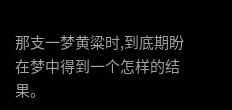那支一梦黄粱时,到底期盼在梦中得到一个怎样的结果。